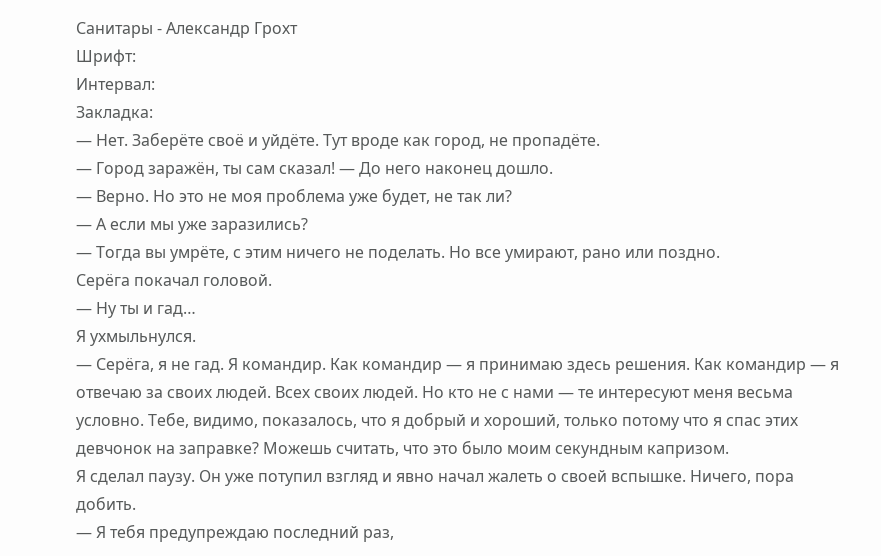Санитары - Александр Грохт
Шрифт:
Интервал:
Закладка:
— Нет. Заберёте своё и уйдёте. Тут вроде как город, не пропадёте.
— Город заражён, ты сам сказал! — До него наконец дошло.
— Верно. Но это не моя проблема уже будет, не так ли?
— А если мы уже заразились?
— Тогда вы умрёте, с этим ничего не поделать. Но все умирают, рано или поздно.
Серёга покачал головой.
— Ну ты и гад…
Я ухмыльнулся.
— Серёга, я не гад. Я командир. Как командир — я принимаю здесь решения. Как командир — я отвечаю за своих людей. Всех своих людей. Но кто не с нами — те интересуют меня весьма условно. Тебе, видимо, показалось, что я добрый и хороший, только потому что я спас этих девчонок на заправке? Можешь считать, что это было моим секундным капризом.
Я сделал паузу. Он уже потупил взгляд и явно начал жалеть о своей вспышке. Ничего, пора добить.
— Я тебя предупреждаю последний раз,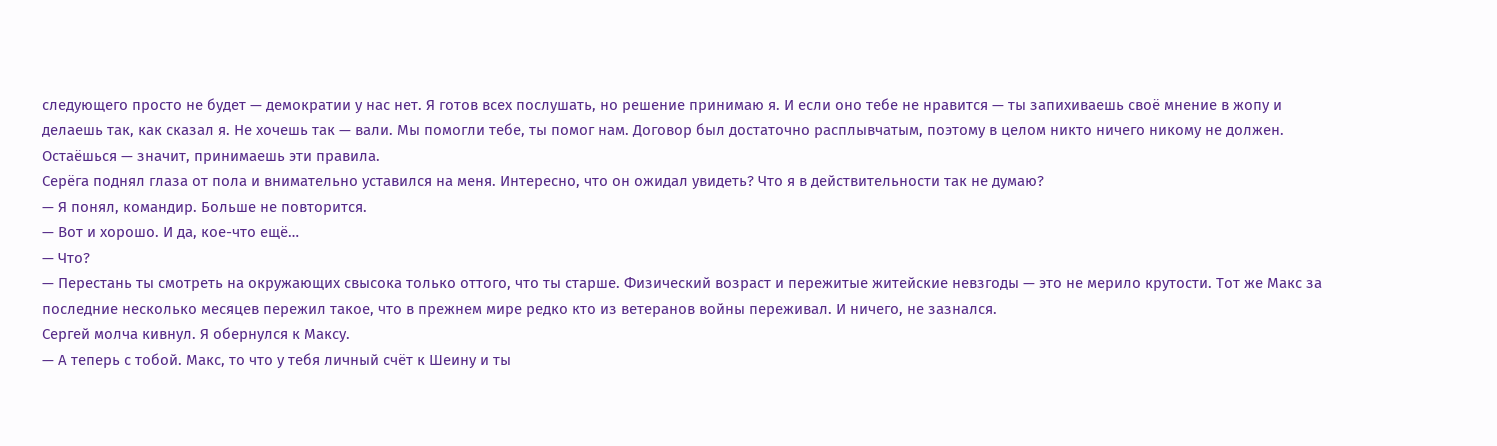следующего просто не будет — демократии у нас нет. Я готов всех послушать, но решение принимаю я. И если оно тебе не нравится — ты запихиваешь своё мнение в жопу и делаешь так, как сказал я. Не хочешь так — вали. Мы помогли тебе, ты помог нам. Договор был достаточно расплывчатым, поэтому в целом никто ничего никому не должен. Остаёшься — значит, принимаешь эти правила.
Серёга поднял глаза от пола и внимательно уставился на меня. Интересно, что он ожидал увидеть? Что я в действительности так не думаю?
— Я понял, командир. Больше не повторится.
— Вот и хорошо. И да, кое-что ещё…
— Что?
— Перестань ты смотреть на окружающих свысока только оттого, что ты старше. Физический возраст и пережитые житейские невзгоды — это не мерило крутости. Тот же Макс за последние несколько месяцев пережил такое, что в прежнем мире редко кто из ветеранов войны переживал. И ничего, не зазнался.
Сергей молча кивнул. Я обернулся к Максу.
— А теперь с тобой. Макс, то что у тебя личный счёт к Шеину и ты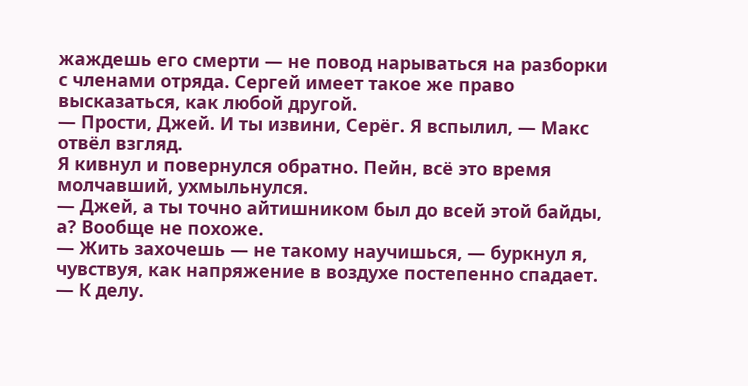жаждешь его смерти — не повод нарываться на разборки с членами отряда. Сергей имеет такое же право высказаться, как любой другой.
— Прости, Джей. И ты извини, Серёг. Я вспылил, — Макс отвёл взгляд.
Я кивнул и повернулся обратно. Пейн, всё это время молчавший, ухмыльнулся.
— Джей, а ты точно айтишником был до всей этой байды, а? Вообще не похоже.
— Жить захочешь — не такому научишься, — буркнул я, чувствуя, как напряжение в воздухе постепенно спадает. — К делу.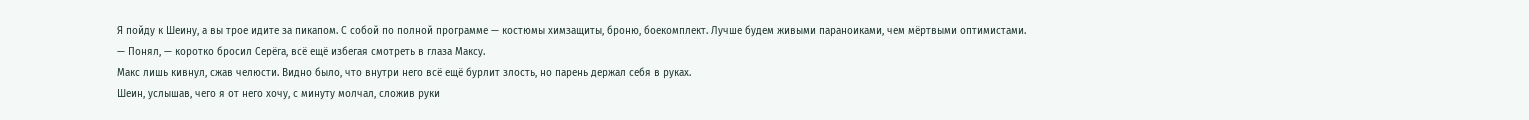Я пойду к Шеину, а вы трое идите за пикапом. С собой по полной программе — костюмы химзащиты, броню, боекомплект. Лучше будем живыми параноиками, чем мёртвыми оптимистами.
— Понял, — коротко бросил Серёга, всё ещё избегая смотреть в глаза Максу.
Макс лишь кивнул, сжав челюсти. Видно было, что внутри него всё ещё бурлит злость, но парень держал себя в руках.
Шеин, услышав, чего я от него хочу, с минуту молчал, сложив руки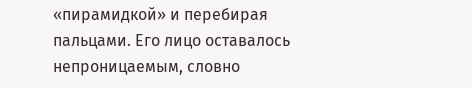«пирамидкой» и перебирая пальцами. Его лицо оставалось непроницаемым, словно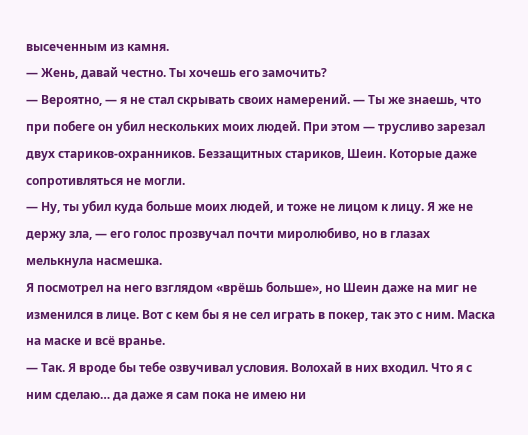высеченным из камня.
— Жень, давай честно. Ты хочешь его замочить?
— Вероятно, — я не стал скрывать своих намерений. — Ты же знаешь, что при побеге он убил нескольких моих людей. При этом — трусливо зарезал двух стариков-охранников. Беззащитных стариков, Шеин. Которые даже сопротивляться не могли.
— Ну, ты убил куда больше моих людей, и тоже не лицом к лицу. Я же не держу зла, — его голос прозвучал почти миролюбиво, но в глазах мелькнула насмешка.
Я посмотрел на него взглядом «врёшь больше», но Шеин даже на миг не изменился в лице. Вот с кем бы я не сел играть в покер, так это с ним. Маска на маске и всё вранье.
— Так. Я вроде бы тебе озвучивал условия. Волохай в них входил. Что я с ним сделаю… да даже я сам пока не имею ни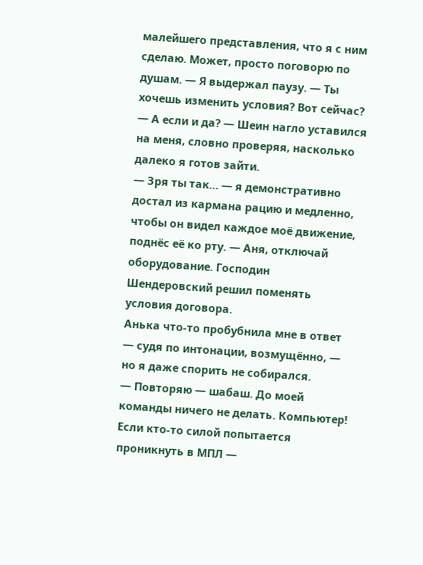малейшего представления, что я с ним сделаю. Может, просто поговорю по душам. — Я выдержал паузу. — Ты хочешь изменить условия? Вот сейчас?
— А если и да? — Шеин нагло уставился на меня, словно проверяя, насколько далеко я готов зайти.
— Зря ты так… — я демонстративно достал из кармана рацию и медленно, чтобы он видел каждое моё движение, поднёс её ко рту. — Аня, отключай оборудование. Господин Шендеровский решил поменять условия договора.
Анька что-то пробубнила мне в ответ — судя по интонации, возмущённо, — но я даже спорить не собирался.
— Повторяю — шабаш. До моей команды ничего не делать. Компьютер! Если кто-то силой попытается проникнуть в МПЛ —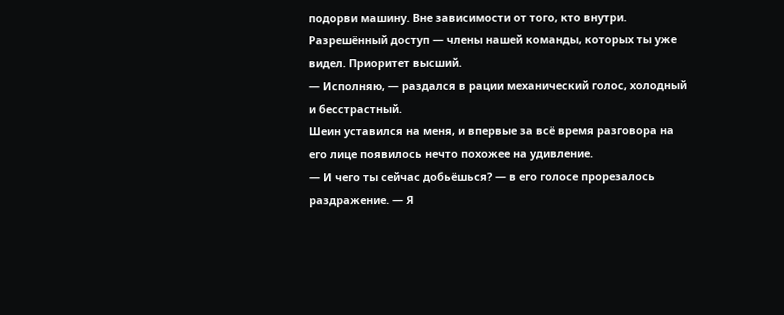подорви машину. Вне зависимости от того, кто внутри. Разрешённый доступ — члены нашей команды, которых ты уже видел. Приоритет высший.
— Исполняю, — раздался в рации механический голос, холодный и бесстрастный.
Шеин уставился на меня, и впервые за всё время разговора на его лице появилось нечто похожее на удивление.
— И чего ты сейчас добьёшься? — в его голосе прорезалось раздражение. — Я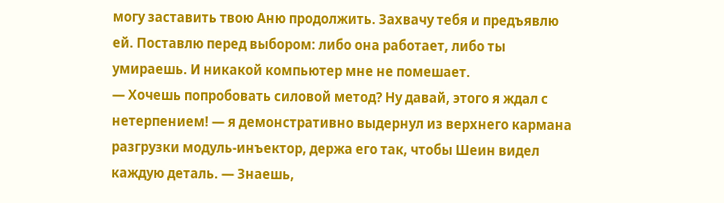могу заставить твою Аню продолжить. Захвачу тебя и предъявлю ей. Поставлю перед выбором: либо она работает, либо ты умираешь. И никакой компьютер мне не помешает.
— Хочешь попробовать силовой метод? Ну давай, этого я ждал с нетерпением! — я демонстративно выдернул из верхнего кармана разгрузки модуль-инъектор, держа его так, чтобы Шеин видел каждую деталь. — Знаешь,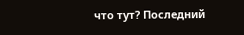что тут? Последний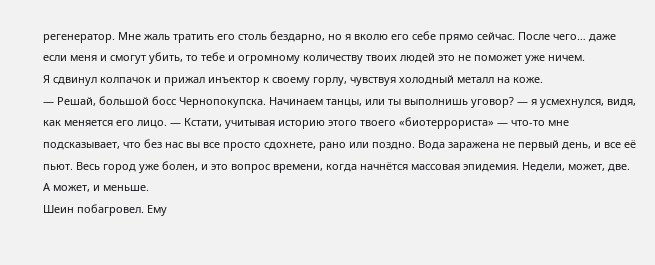регенератор. Мне жаль тратить его столь бездарно, но я вколю его себе прямо сейчас. После чего… даже если меня и смогут убить, то тебе и огромному количеству твоих людей это не поможет уже ничем.
Я сдвинул колпачок и прижал инъектор к своему горлу, чувствуя холодный металл на коже.
— Решай, большой босс Чернопокупска. Начинаем танцы, или ты выполнишь уговор? — я усмехнулся, видя, как меняется его лицо. — Кстати, учитывая историю этого твоего «биотеррориста» — что-то мне подсказывает, что без нас вы все просто сдохнете, рано или поздно. Вода заражена не первый день, и все её пьют. Весь город уже болен, и это вопрос времени, когда начнётся массовая эпидемия. Недели, может, две. А может, и меньше.
Шеин побагровел. Ему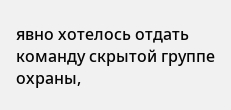явно хотелось отдать команду скрытой группе охраны,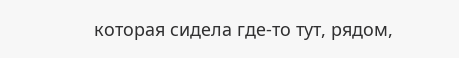которая сидела где-то тут, рядом,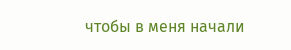чтобы в меня начали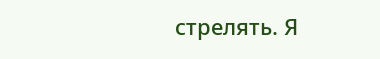стрелять. Я